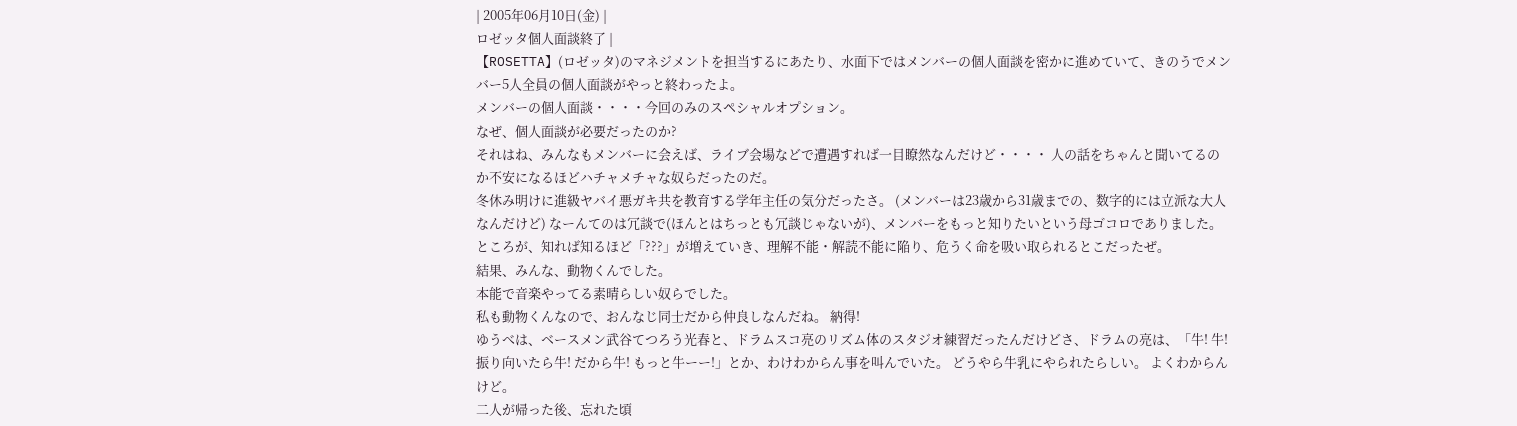| 2005年06月10日(金) |
ロゼッタ個人面談終了 |
【ROSETTA】(ロゼッタ)のマネジメントを担当するにあたり、水面下ではメンバーの個人面談を密かに進めていて、きのうでメンバー5人全員の個人面談がやっと終わったよ。
メンバーの個人面談・・・・今回のみのスペシャルオプション。
なぜ、個人面談が必要だったのか?
それはね、みんなもメンバーに会えば、ライブ会場などで遭遇すれば一目瞭然なんだけど・・・・ 人の話をちゃんと聞いてるのか不安になるほどハチャメチャな奴らだったのだ。
冬休み明けに進級ヤバイ悪ガキ共を教育する学年主任の気分だったさ。 (メンバーは23歳から31歳までの、数字的には立派な大人なんだけど) なーんてのは冗談で(ほんとはちっとも冗談じゃないが)、メンバーをもっと知りたいという母ゴコロでありました。
ところが、知れば知るほど「???」が増えていき、理解不能・解読不能に陥り、危うく命を吸い取られるとこだったぜ。
結果、みんな、動物くんでした。
本能で音楽やってる素晴らしい奴らでした。
私も動物くんなので、おんなじ同士だから仲良しなんだね。 納得!
ゆうべは、ベースメン武谷てつろう光春と、ドラムスコ亮のリズム体のスタジオ練習だったんだけどさ、ドラムの亮は、「牛! 牛! 振り向いたら牛! だから牛! もっと牛ーー!」とか、わけわからん事を叫んでいた。 どうやら牛乳にやられたらしい。 よくわからんけど。
二人が帰った後、忘れた頃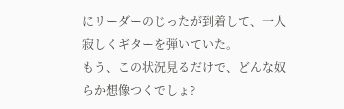にリーダーのじったが到着して、一人寂しくギターを弾いていた。
もう、この状況見るだけで、どんな奴らか想像つくでしょ?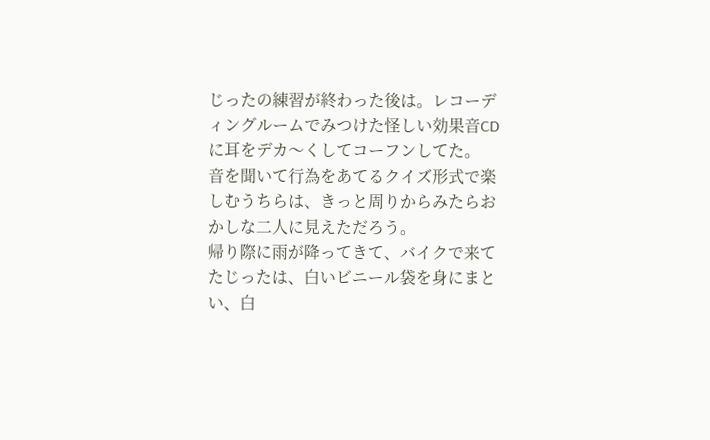じったの練習が終わった後は。レコーディングルームでみつけた怪しい効果音CDに耳をデカ〜くしてコーフンしてた。
音を聞いて行為をあてるクイズ形式で楽しむうちらは、きっと周りからみたらおかしな二人に見えただろう。
帰り際に雨が降ってきて、バイクで来てたじったは、白いビニール袋を身にまとい、白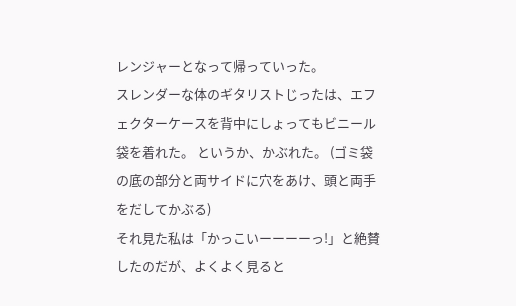レンジャーとなって帰っていった。
スレンダーな体のギタリストじったは、エフェクターケースを背中にしょってもビニール袋を着れた。 というか、かぶれた。 (ゴミ袋の底の部分と両サイドに穴をあけ、頭と両手をだしてかぶる)
それ見た私は「かっこいーーーーっ!」と絶賛したのだが、よくよく見ると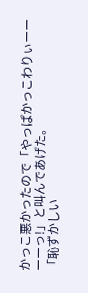かっこ悪かったので「やっぱかっこわりぃーーーーっ!」と叫んであげた。
「恥ずかしい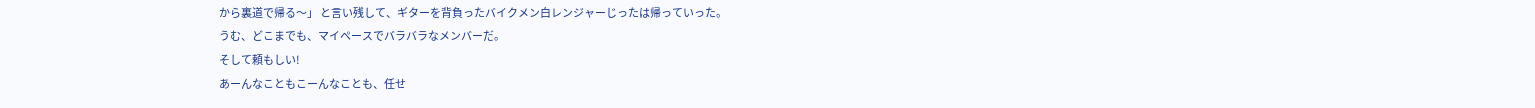から裏道で帰る〜」 と言い残して、ギターを背負ったバイクメン白レンジャーじったは帰っていった。
うむ、どこまでも、マイペースでバラバラなメンバーだ。
そして頼もしい!
あーんなこともこーんなことも、任せ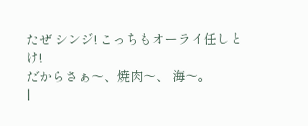たぜ シンジ! こっちもオーライ任しとけ!
だからさぁ〜、焼肉〜、 海〜。
|